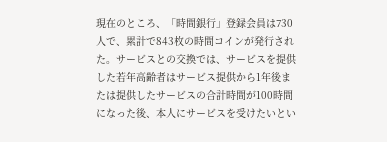現在のところ、「時間銀行」登録会員は730人で、累計で843枚の時間コインが発行された。サービスとの交換では、サービスを提供した若年高齢者はサービス提供から1年後または提供したサービスの合計時間が100時間になった後、本人にサービスを受けたいとい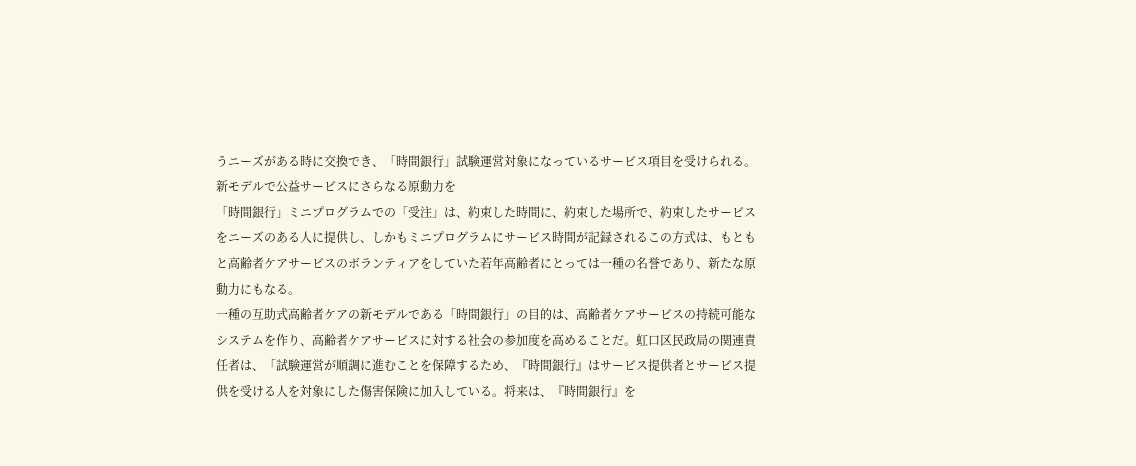うニーズがある時に交換でき、「時間銀行」試験運営対象になっているサービス項目を受けられる。
新モデルで公益サービスにさらなる原動力を
「時間銀行」ミニプログラムでの「受注」は、約束した時間に、約束した場所で、約束したサービスをニーズのある人に提供し、しかもミニプログラムにサービス時間が記録されるこの方式は、もともと高齢者ケアサービスのボランティアをしていた若年高齢者にとっては一種の名誉であり、新たな原動力にもなる。
一種の互助式高齢者ケアの新モデルである「時間銀行」の目的は、高齢者ケアサービスの持続可能なシステムを作り、高齢者ケアサービスに対する社会の参加度を高めることだ。虹口区民政局の関連責任者は、「試験運営が順調に進むことを保障するため、『時間銀行』はサービス提供者とサービス提供を受ける人を対象にした傷害保険に加入している。将来は、『時間銀行』を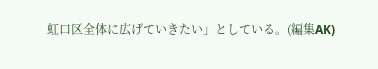虹口区全体に広げていきたい」としている。(編集AK)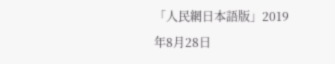「人民網日本語版」2019年8月28日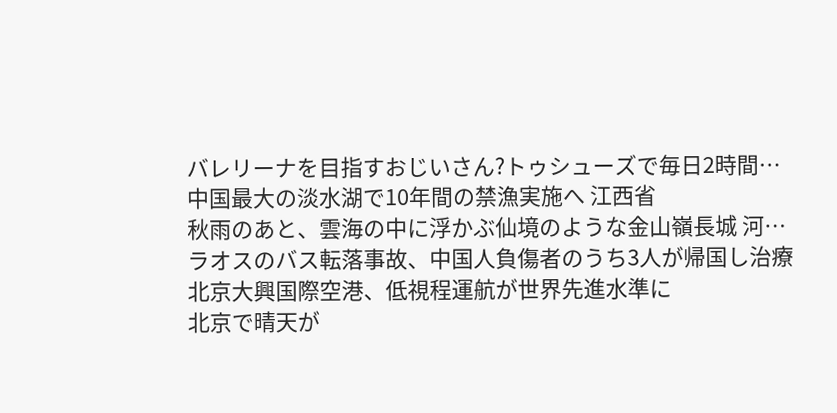バレリーナを目指すおじいさん?トゥシューズで毎日2時間…
中国最大の淡水湖で10年間の禁漁実施へ 江西省
秋雨のあと、雲海の中に浮かぶ仙境のような金山嶺長城 河…
ラオスのバス転落事故、中国人負傷者のうち3人が帰国し治療
北京大興国際空港、低視程運航が世界先進水準に
北京で晴天が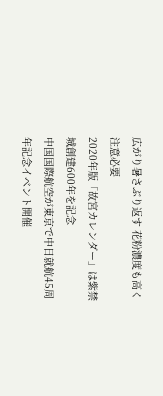広がり暑さぶり返す 花粉濃度も高く注意必要
2020年版「故宮カレンダー」は紫禁城創建600年を記念
中国国際航空が東京で中日就航45周年記念イベント開催